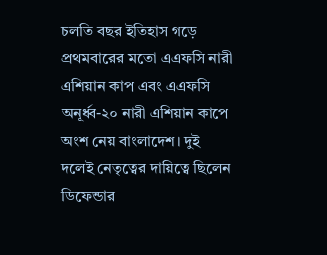চলতি বছর ইতিহাস গড়ে প্রথমবারের মতো এএফসি নারী এশিয়ান কাপ এবং এএফসি অনূর্ধ্ব-২০ নারী এশিয়ান কাপে অংশ নেয় বাংলাদেশ। দুই দলেই নেতৃত্বের দায়িত্বে ছিলেন ডিফেন্ডার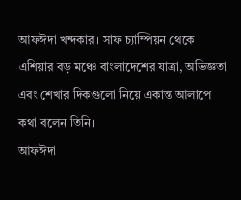আফঈদা খন্দকার। সাফ চ্যাম্পিয়ন থেকে এশিয়ার বড় মঞ্চে বাংলাদেশের যাত্রা, অভিজ্ঞতা এবং শেখার দিকগুলো নিয়ে একান্ত আলাপে কথা বলেন তিনি।
আফঈদা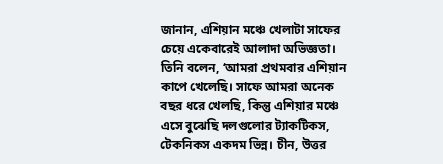জানান, এশিয়ান মঞ্চে খেলাটা সাফের চেয়ে একেবারেই আলাদা অভিজ্ঞতা। তিনি বলেন, ‘আমরা প্রথমবার এশিয়ান কাপে খেলেছি। সাফে আমরা অনেক বছর ধরে খেলছি, কিন্তু এশিয়ার মঞ্চে এসে বুঝেছি দলগুলোর ট্যাকটিকস, টেকনিকস একদম ভিন্ন। চীন, উত্তর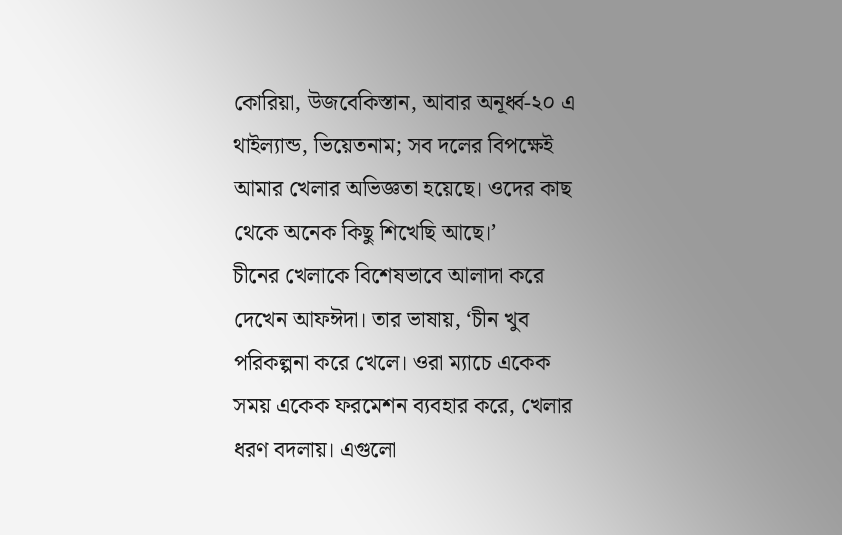কোরিয়া, উজবেকিস্তান, আবার অনূর্ধ্ব-২০ এ থাইল্যান্ড, ভিয়েতনাম; সব দলের বিপক্ষেই আমার খেলার অভিজ্ঞতা হয়েছে। ওদের কাছ থেকে অনেক কিছু শিখেছি আছে।’
চীনের খেলাকে বিশেষভাবে আলাদা করে দেখেন আফঈদা। তার ভাষায়, ‘চীন খুব পরিকল্পনা করে খেলে। ওরা ম্যাচে একেক সময় একেক ফরমেশন ব্যবহার করে, খেলার ধরণ বদলায়। এগুলো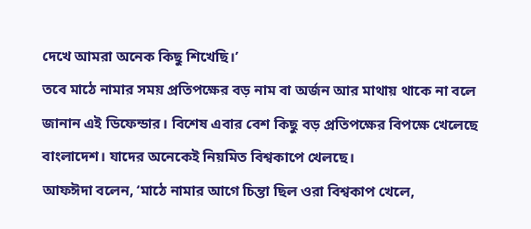দেখে আমরা অনেক কিছু শিখেছি।’
তবে মাঠে নামার সময় প্রতিপক্ষের বড় নাম বা অর্জন আর মাথায় থাকে না বলে জানান এই ডিফেন্ডার। বিশেষ এবার বেশ কিছু বড় প্রতিপক্ষের বিপক্ষে খেলেছে বাংলাদেশ। যাদের অনেকেই নিয়মিত বিশ্বকাপে খেলছে।
আফঈদা বলেন, ‘মাঠে নামার আগে চিন্তা ছিল ওরা বিশ্বকাপ খেলে,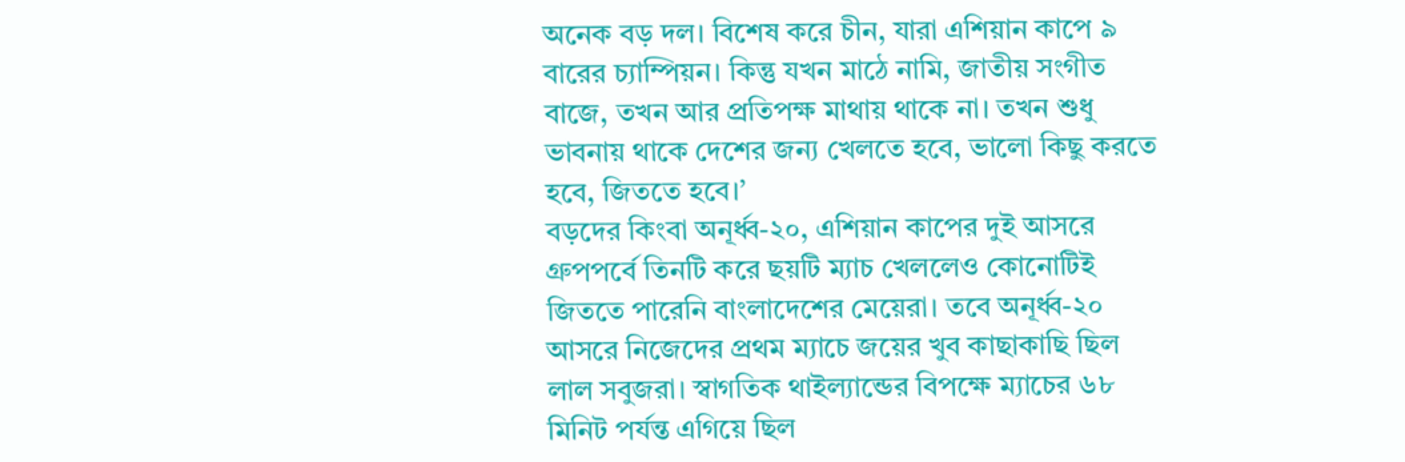অনেক বড় দল। বিশেষ করে চীন, যারা এশিয়ান কাপে ৯ বারের চ্যাম্পিয়ন। কিন্তু যখন মাঠে নামি, জাতীয় সংগীত বাজে, তখন আর প্রতিপক্ষ মাথায় থাকে না। তখন শুধু ভাবনায় থাকে দেশের জন্য খেলতে হবে, ভালো কিছু করতে হবে, জিততে হবে।’
বড়দের কিংবা অনূর্ধ্ব-২০, এশিয়ান কাপের দুই আসরে গ্রুপপর্বে তিনটি করে ছয়টি ম্যাচ খেললেও কোনোটিই জিততে পারেনি বাংলাদেশের মেয়েরা। তবে অনূর্ধ্ব-২০ আসরে নিজেদের প্রথম ম্যাচে জয়ের খুব কাছাকাছি ছিল লাল সবুজরা। স্বাগতিক থাইল্যান্ডের বিপক্ষে ম্যাচের ৬৮ মিনিট পর্যন্ত এগিয়ে ছিল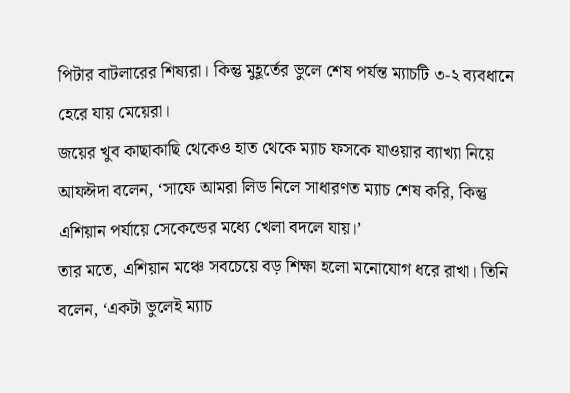পিটার বাটলারের শিষ্যরা। কিন্তু মুহূর্তের ভুলে শেষ পর্যন্ত ম্যাচটি ৩-২ ব্যবধানে হেরে যায় মেয়েরা।
জয়ের খুব কাছাকাছি থেকেও হাত থেকে ম্যাচ ফসকে যাওয়ার ব্যাখ্যা নিয়ে আফঈদা বলেন, ‘সাফে আমরা লিড নিলে সাধারণত ম্যাচ শেষ করি, কিন্তু এশিয়ান পর্যায়ে সেকেন্ডের মধ্যে খেলা বদলে যায়।’
তার মতে, এশিয়ান মঞ্চে সবচেয়ে বড় শিক্ষা হলো মনোযোগ ধরে রাখা। তিনি বলেন, ‘একটা ভুলেই ম্যাচ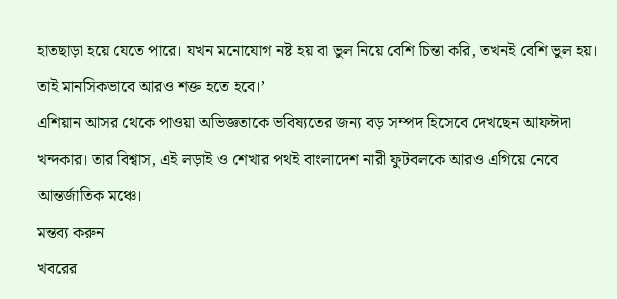হাতছাড়া হয়ে যেতে পারে। যখন মনোযোগ নষ্ট হয় বা ভুল নিয়ে বেশি চিন্তা করি, তখনই বেশি ভুল হয়। তাই মানসিকভাবে আরও শক্ত হতে হবে।’
এশিয়ান আসর থেকে পাওয়া অভিজ্ঞতাকে ভবিষ্যতের জন্য বড় সম্পদ হিসেবে দেখছেন আফঈদা খন্দকার। তার বিশ্বাস, এই লড়াই ও শেখার পথই বাংলাদেশ নারী ফুটবলকে আরও এগিয়ে নেবে আন্তর্জাতিক মঞ্চে।
মন্তব্য করুন
খবরের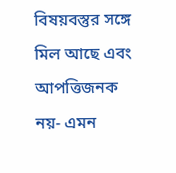বিষয়বস্তুর সঙ্গে মিল আছে এবং আপত্তিজনক নয়- এমন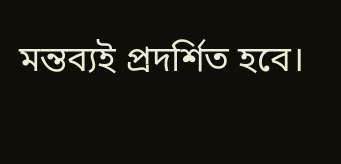মন্তব্যই প্রদর্শিত হবে।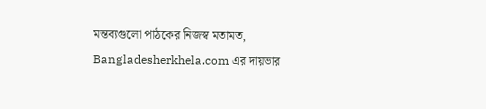মন্তব্যগুলো পাঠকের নিজস্ব মতামত, Bangladesherkhela.com এর দায়ভার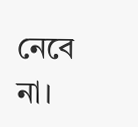নেবে না।